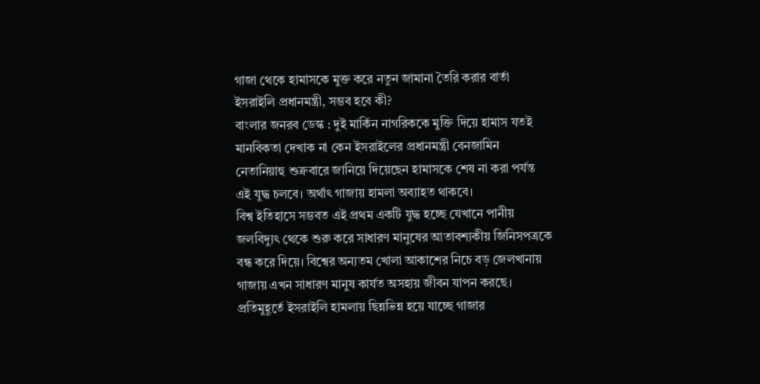গাজা থেকে হামাসকে মুক্ত করে নতুন জামানা তৈরি করার বার্তা ইসরাইলি প্রধানমন্ত্রী, সম্ভব হবে কী?
বাংলার জনরব ডেস্ক : দুই মার্কিন নাগরিককে মুক্তি দিয়ে হামাস যতই মানবিকতা দেখাক না কেন ইসরাইলের প্রধানমন্ত্রী বেনজামিন নেতানিয়াহু শুক্রবারে জানিয়ে দিয়েছেন হামাসকে শেষ না করা পর্যন্ত এই যুদ্ধ চলবে। অর্থাৎ গাজায় হামলা অব্যাহত থাকবে।
বিশ্ব ইতিহাসে সম্ভবত এই প্রথম একটি যুদ্ধ হচ্ছে যেখানে পানীয় জলবিদ্যুৎ থেকে শুরু করে সাধারণ মানুষের আতাবশ্যকীয় জিনিসপত্রকে বন্ধ করে দিয়ে। বিশ্বের অন্যতম খোলা আকাশের নিচে বড় জেলখানায় গাজায় এখন সাধারণ মানুষ কার্যত অসহায় জীবন যাপন করছে। প্রতিমুহূর্তে ইসরাইলি হামলায় ছিন্নভিন্ন হয়ে যাচ্ছে গাজার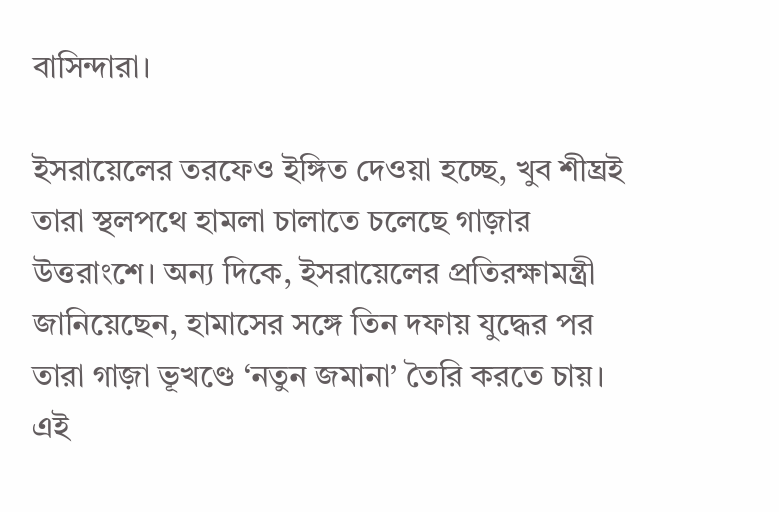বাসিন্দারা।

ইসরায়েলের তরফেও ইঙ্গিত দেওয়া হচ্ছে, খুব শীঘ্রই তারা স্থলপথে হামলা চালাতে চলেছে গাজ়ার উত্তরাংশে। অন্য দিকে, ইসরায়েলের প্রতিরক্ষামন্ত্রী জানিয়েছেন, হামাসের সঙ্গে তিন দফায় যুদ্ধের পর তারা গাজ়া ভূখণ্ডে ‘নতুন জমানা’ তৈরি করতে চায়।
এই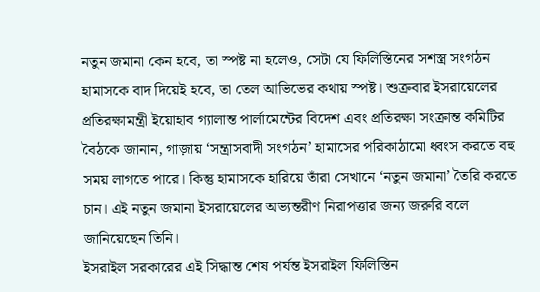নতুন জমানা কেন হবে, তা স্পষ্ট না হলেও, সেটা যে ফিলিস্তিনের সশস্ত্র সংগঠন হামাসকে বাদ দিয়েই হবে, তা তেল আভিভের কথায় স্পষ্ট। শুক্রবার ইসরায়েলের প্রতিরক্ষামন্ত্রী ইয়োহাব গ্যালান্ত পার্লামেন্টের বিদেশ এবং প্রতিরক্ষা সংক্রান্ত কমিটির বৈঠকে জানান, গাজ়ায় ‘সন্ত্রাসবাদী সংগঠন’ হামাসের পরিকাঠামো ধ্বংস করতে বহু সময় লাগতে পারে। কিন্তু হামাসকে হারিয়ে তাঁরা সেখানে ‘নতুন জমানা’ তৈরি করতে চান। এই নতুন জমানা ইসরায়েলের অভ্যন্তরীণ নিরাপত্তার জন্য জরুরি বলে জানিয়েছেন তিনি।
ইসরাইল সরকারের এই সিদ্ধান্ত শেষ পর্যন্ত ইসরাইল ফিলিস্তিন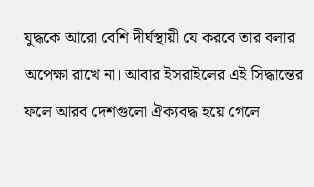যুদ্ধকে আরো বেশি দীর্ঘস্থায়ী যে করবে তার বলার অপেক্ষা রাখে না। আবার ইসরাইলের এই সিদ্ধান্তের ফলে আরব দেশগুলো ঐক্যবদ্ধ হয়ে গেলে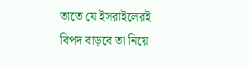তাতে যে ইসরাইলেরই বিপদ বাড়বে তা নিয়ে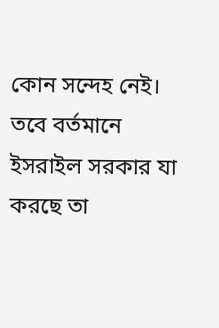কোন সন্দেহ নেই। তবে বর্তমানে ইসরাইল সরকার যা করছে তা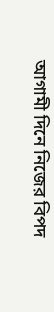আগামী দিনে নিজের বিপদ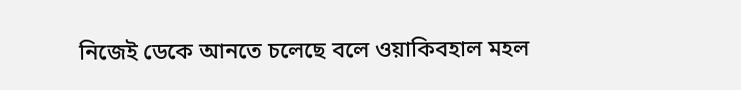নিজেই ডেকে আনতে চলেছে বলে ওয়াকিবহাল মহল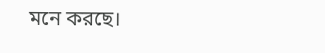মনে করছে।